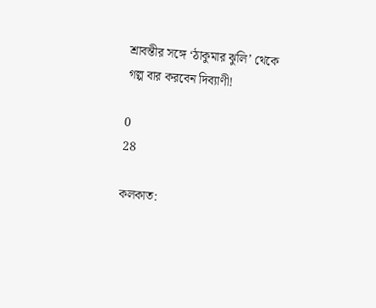শ্রাবন্তীর সঙ্গে ‘ঠাকুমার ঝুলি’ থেকে গল্প বার করবেন দিব্যাণী!

0
28

কলকাত: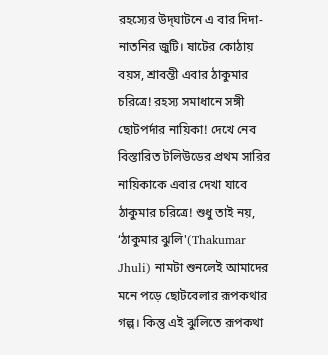রহস্যের উদ্‌ঘাটনে এ বার দিদা-নাতনির জুটি। ষাটের কোঠায় বয়স, শ্রাবন্তী এবার ঠাকুমার চরিত্রে! রহস্য সমাধানে সঙ্গী ছোটপর্দার নায়িকা! দেখে নেব বিস্তারিত টলিউডের প্রথম সারির নায়িকাকে এবার দেখা যাবে ঠাকুমার চরিত্রে! শুধু তাই নয়, ‘ঠাকুমার ঝুলি'(Thakumar Jhuli) নামটা শুনলেই আমাদের মনে পড়ে ছোটবেলার রূপকথার গল্প। কিন্তু এই ঝুলিতে রূপকথা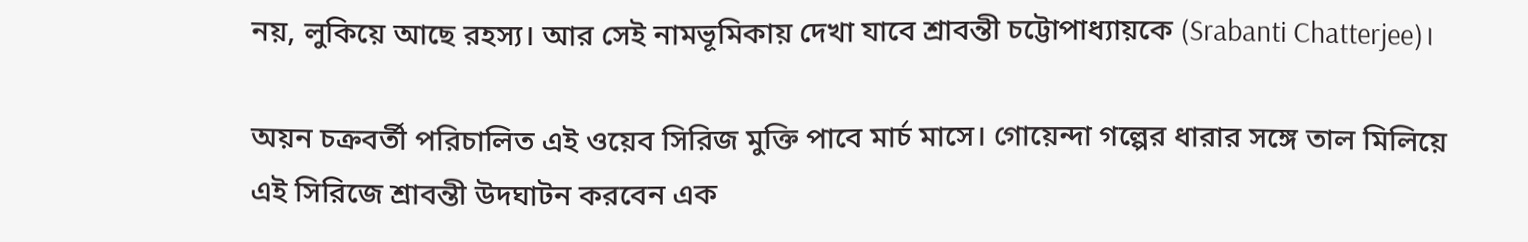নয়, লুকিয়ে আছে রহস্য। আর সেই নামভূমিকায় দেখা যাবে শ্রাবন্তী চট্টোপাধ্যায়কে (Srabanti Chatterjee)।

অয়ন চক্রবর্তী পরিচালিত এই ওয়েব সিরিজ মুক্তি পাবে মার্চ মাসে। গোয়েন্দা গল্পের ধারার সঙ্গে তাল মিলিয়ে এই সিরিজে শ্রাবন্তী উদঘাটন করবেন এক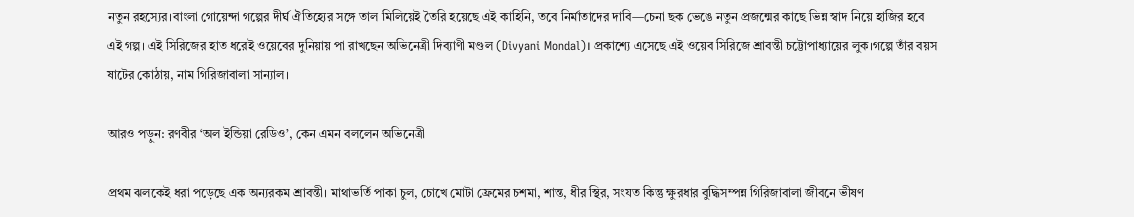নতুন রহস্যের।বাংলা গোয়েন্দা গল্পের দীর্ঘ ঐতিহ্যের সঙ্গে তাল মিলিয়েই তৈরি হয়েছে এই কাহিনি, তবে নির্মাতাদের দাবি—চেনা ছক ভেঙে নতুন প্রজন্মের কাছে ভিন্ন স্বাদ নিয়ে হাজির হবে এই গল্প। এই সিরিজের হাত ধরেই ওয়েবের দুনিয়ায় পা রাখছেন অভিনেত্রী দিব্যাণী মণ্ডল (Divyani Mondal)। প্রকাশ্যে এসেছে এই ওয়েব সিরিজে শ্রাবন্তী চট্টোপাধ্যায়ের লুক।গল্পে তাঁর বয়স ষাটের কোঠায়, নাম গিরিজাবালা সান্যাল।

আরও পড়ুন: রণবীর ‘অল ইন্ডিয়া রেডিও’, কেন এমন বললেন অভিনেত্রী

প্রথম ঝলকেই ধরা পড়েছে এক অন্যরকম শ্রাবন্তী। মাথাভর্তি পাকা চুল, চোখে মোটা ফ্রেমের চশমা, শান্ত, ধীর স্থির, সংযত কিন্তু ক্ষুরধার বুদ্ধিসম্পন্ন গিরিজাবালা জীবনে ভীষণ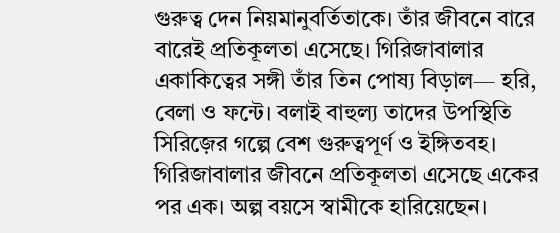গুরুত্ব দেন নিয়মানুবর্তিতাকে। তাঁর জীবনে বারে বারেই প্রতিকূলতা এসেছে। গিরিজাবালার একাকিত্বের সঙ্গী তাঁর তিন পোষ্য বিড়াল— হরি, বেলা ও ফন্টে। বলাই বাহুল্য তাদের উপস্থিতি সিরিজ়ের গল্পে বেশ গুরুত্বপূর্ণ ও ইঙ্গিতবহ। গিরিজাবালার জীবনে প্রতিকূলতা এসেছে একের পর এক। অল্প বয়সে স্বামীকে হারিয়েছেন।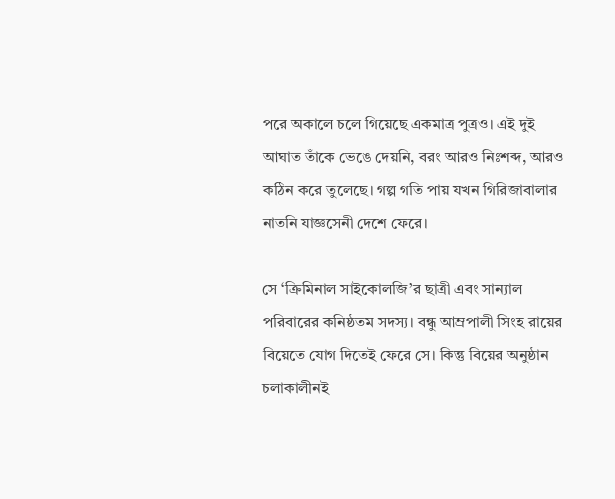পরে অকালে চলে গিয়েছে একমাত্র পুত্রও। এই দুই আঘাত তাঁকে ভেঙে দেয়নি, বরং আরও নিঃশব্দ, আরও কঠিন করে তুলেছে। গল্প গতি পায় যখন গিরিজাবালার নাতনি যাজ্ঞসেনী দেশে ফেরে।

সে ‘ক্রিমিনাল সাইকোলজি’র ছাত্রী এবং সান্যাল পরিবারের কনিষ্ঠতম সদস্য। বন্ধু আম্রপালী সিংহ রায়ের বিয়েতে যোগ দিতেই ফেরে সে। কিন্তু বিয়ের অনুষ্ঠান চলাকালীনই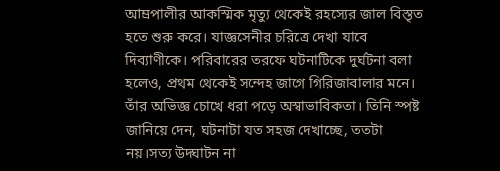আম্রপালীর আকস্মিক মৃত্যু থেকেই রহস্যের জাল বিস্তৃত হতে শুরু করে। যাজ্ঞসেনীর চরিত্রে দেখা যাবে দিব্যাণীকে। পরিবারের তরফে ঘটনাটিকে দুর্ঘটনা বলা হলেও, প্রথম থেকেই সন্দেহ জাগে গিরিজাবালার মনে। তাঁর অভিজ্ঞ চোখে ধরা পড়ে অস্বাভাবিকতা। তিনি স্পষ্ট জানিয়ে দেন, ঘটনাটা যত সহজ দেখাচ্ছে, ততটা নয়।সত্য উদ্ঘাটন না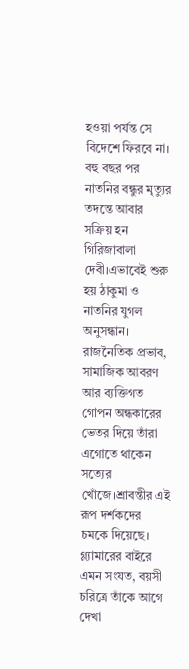হওয়া পর্যন্ত সে বিদেশে ফিরবে না। বহু বছর পর নাতনির বন্ধুর মৃত্যুর তদন্তে আবার সক্রিয় হন গিরিজাবালা দেবী।এভাবেই শুরু হয় ঠাকুমা ও নাতনির যুগল অনুসন্ধান। রাজনৈতিক প্রভাব, সামাজিক আবরণ আর ব্যক্তিগত গোপন অন্ধকারের ভেতর দিয়ে তাঁরা এগোতে থাকেন সত্যের খোঁজে।শ্রাবন্তীর এই রূপ দর্শকদের চমকে দিয়েছে। গ্ল্যামারের বাইরে এমন সংযত, বয়সী চরিত্রে তাঁকে আগে দেখা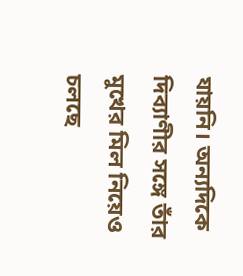যায়নি। অন্যদিকে দিব্যাণীর সঙ্গে তাঁর মুখের মিল নিয়েও চলছে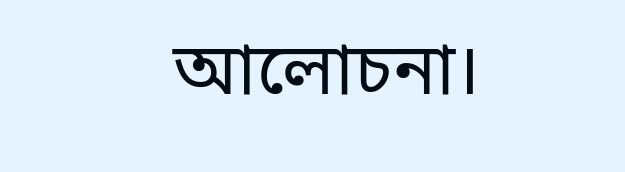আলোচনা।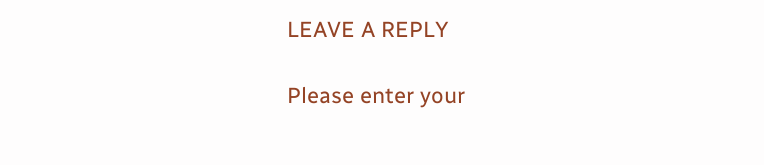LEAVE A REPLY

Please enter your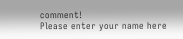comment!
Please enter your name here